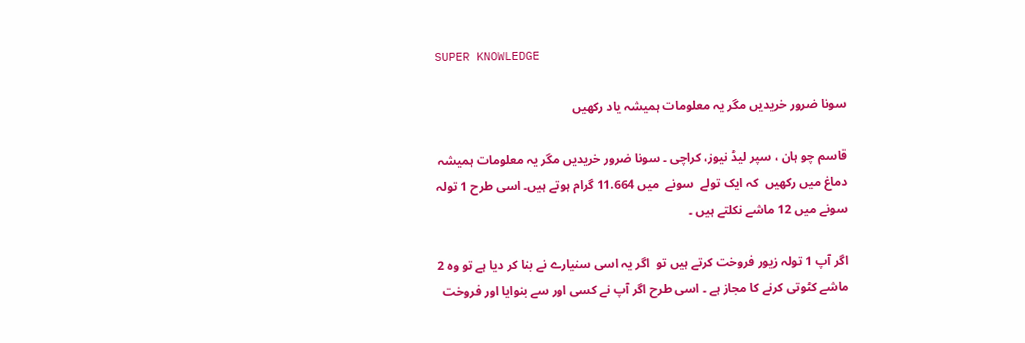SUPER KNOWLEDGE

سونا ضرور خریدیں مگر یہ معلومات ہمیشہ یاد رکھیں

قاسم چو ہان ، سپر لیڈ نیوز، کراچی ۔ سونا ضرور خریدیں مگر یہ معلومات ہمیشہ دماغ میں رکھیں  کہ ایک تولے  سونے  میں 11.664 گرام ہوتے ہیں۔ اسی طرح 1 تولہ سونے میں 12 ماشے نکلتے ہیں ۔

اگر آپ 1 تولہ زیور فروخت کرتے ہیں تو  اگر یہ اسی سنیارے نے بنا کر دیا ہے تو وہ 2 ماشے کٹوتی کرنے کا مجاز ہے ۔ اسی طرح اگر آپ نے کسی اور سے بنوایا اور فروخت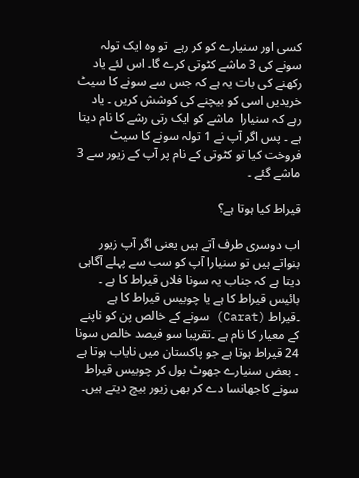کسی اور سنیارے کو کر رہے  تو وہ ایک تولہ سونے کی 3 ماشے کٹوتی کرے گا۔ اس لئے یاد رکھنے کی بات یہ ہے کہ جس سے سونے کا سیٹ خریدیں اسی کو بیچنے کی کوشش کریں ۔ یاد رہے کہ سنیارا  ماشے کو ایک رتی رشے کا نام دیتا ہے ۔ پس اگر آپ نے 1 تولہ سونے کا سیٹ  فروخت کیا تو کٹوتی کے نام پر آپ کے زیور سے 3 ماشے گئے ۔

قیراط کیا ہوتا ہے؟

اب دوسری طرف آتے ہیں یعنی اگر آپ زیور بنواتے ہیں تو سنیارا آپ کو سب سے پہلے آگاہی دیتا ہے کہ جناب یہ سونا فلاں قیراط کا ہے ۔ بائیس قیراط کا ہے یا چوبیس قیراط کا ہے ۔قیراط (Carat) سونے کے خالص پن کو ناپنے کے معیار کا نام ہے ۔تقریبا سو فیصد خالص سونا 24 قیراط ہوتا ہے جو پاکستان میں نایاب ہوتا ہے ۔ بعض سنیارے جھوٹ بول کر چوبیس قیراط سونے کاجھانسا دے کر بھی زیور بیچ دیتے ہیں۔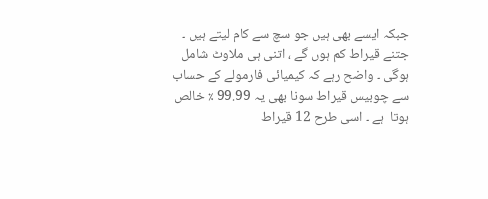جبکہ ایسے بھی ہیں جو سچ سے کام لیتے ہیں ۔ جتنے قیراط کم ہوں گے ، اتنی ہی ملاوٹ شامل ہوگی ۔ واضح رہے کہ کیمیائی فارمولے کے حساب سے چوبیس قیراط سونا بھی یہ 99.99 ٪ خالص ہوتا  ہے ۔ اسی طرح 12 قیراط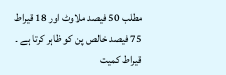مطلب 50 فیصد ملاوٹ اور 18 قیراط 75 فیصد خالص پن کو ظاہر کرتا ہے ۔ قیراط کمیت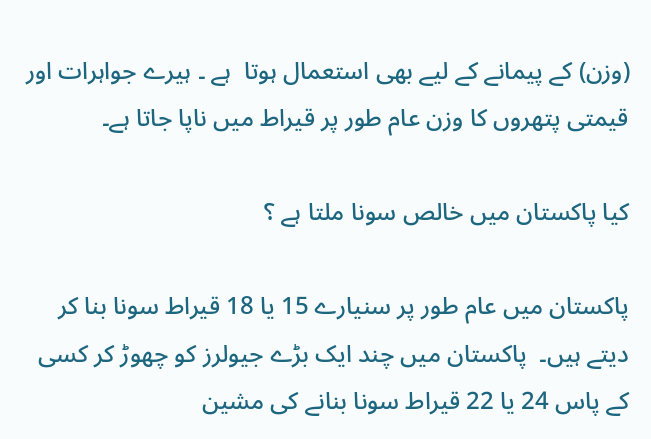(وزن) کے پیمانے کے لیے بھی استعمال ہوتا  ہے ۔ ہیرے جواہرات اور قیمتی پتھروں کا وزن عام طور پر قیراط میں ناپا جاتا ہے۔

کیا پاکستان میں خالص سونا ملتا ہے ؟

پاکستان میں عام طور پر سنیارے 15 یا 18 قیراط سونا بنا کر دیتے ہیں۔  پاکستان میں چند ایک بڑے جیولرز کو چھوڑ کر کسی کے پاس 24 یا 22 قیراط سونا بنانے کی مشین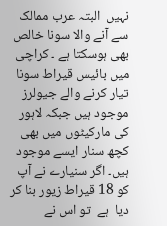نہیں  البتہ عرب ممالک سے آنے والا سونا خالص بھی ہوسکتا ہے ۔ کراچی میں بائیس قیراط سونا تیار کرنے والے جیولرز موجود ہیں جبکہ لاہور کی مارکیٹوں میں بھی کچھ سنار ایسے موجود ہیں۔ اگر سنیارے نے آپ کو 18 قیراط زیور بنا کر دیا  ہے  تو اس نے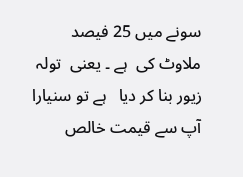سونے میں 25 فیصد ملاوٹ کی  ہے ۔ یعنی  تولہ زیور بنا کر دیا   ہے تو سنیارا آپ سے قیمت خالص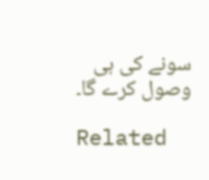سونے کی ہی وصول کرے گا۔

Related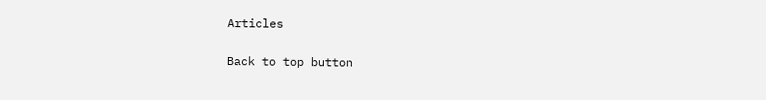Articles

Back to top button